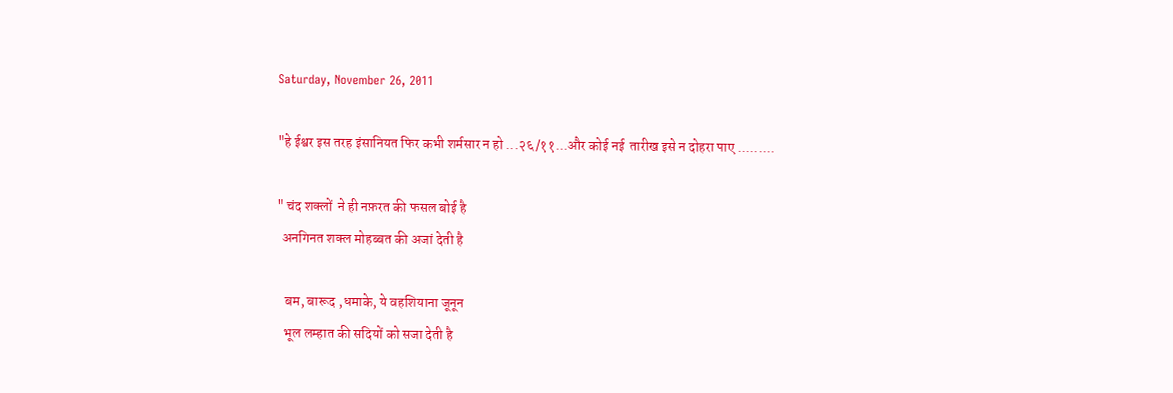Saturday, November 26, 2011

"हे ईश्वर इस तरह इंसानियत फिर कभी शर्मसार न हो ...२६/११...और कोई नई  तारीख इसे न दोहरा पाए .........

" चंद शक्लों  ने ही नफ़रत की फसल बोई है
  अनगिनत शक्ल मोहब्बत की अजां देती है

   बम, बारूद ,धमाके, ये वहशियाना जूनून
   भूल लम्हात की सदियों को सजा देती है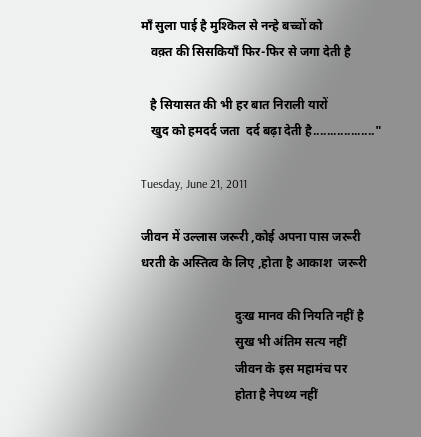माँ सुला पाई है मुश्किल से नन्हे बच्चों को
   वक़्त की सिसकियाँ फिर-फिर से जगा देती है

   है सियासत की भी हर बात निराली यारों
   खुद को हमदर्द जता  दर्द बढ़ा देती है.................."

Tuesday, June 21, 2011

जीवन में उल्लास जरूरी ,कोई अपना पास जरूरी
धरती के अस्तित्व के लिए ,होता है आकाश  जरूरी

                              दुःख मानव की नियति नहीं है
                              सुख भी अंतिम सत्य नहीं
                              जीवन के इस महामंच पर
                              होता है नेपथ्य नहीं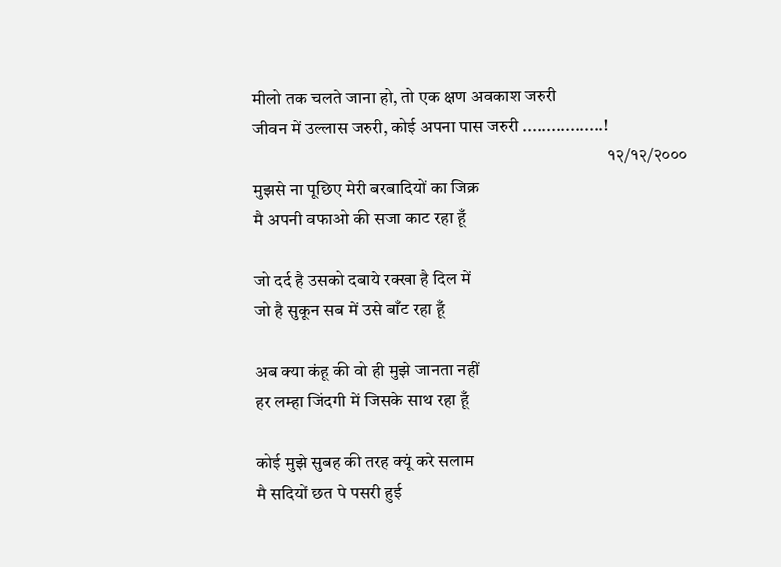मीलो तक चलते जाना हो, तो एक क्षण अवकाश जरुरी
जीवन में उल्लास जरुरी, कोई अपना पास जरुरी .................!
                                                                                                     १२/१२/२०००
मुझसे ना पूछिए मेरी बरबादियों का जिक्र
मै अपनी वफाओ की सजा काट रहा हूँ

जो दर्द है उसको दबाये रक्खा है दिल में
जो है सुकून सब में उसे बाँट रहा हूँ

अब क्या कंहू की वो ही मुझे जानता नहीं
हर लम्हा जिंदगी में जिसके साथ रहा हूँ

कोई मुझे सुबह की तरह क्यूं करे सलाम
मै सदियों छत पे पसरी हुई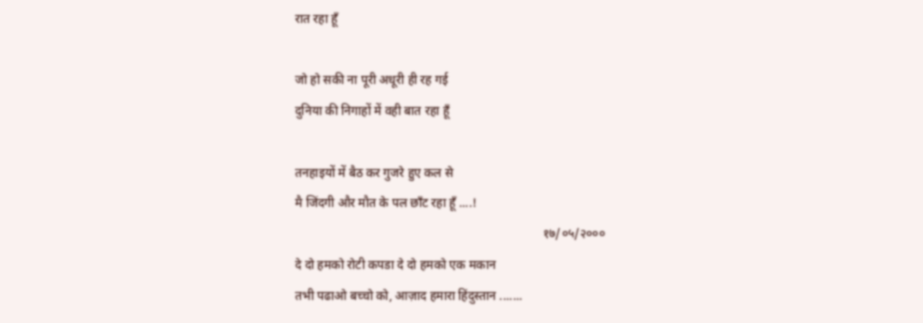रात रहा हूँ

जो हो सकी ना पूरी अधूरी ही रह गई
दुनिया की निगाहों में वही बात रहा हूँ

तनहाइयों में बैठ कर गुजरे हुए कल से
मै जिंदगी और मौत के पल छाँट रहा हूँ ....!
                                                                               १७/०५/२०००
दे दो हमको रोटी कपडा दे दो हमको एक मकान
तभी पढाओ बच्चो को, आज़ाद हमारा हिंदुस्तान .......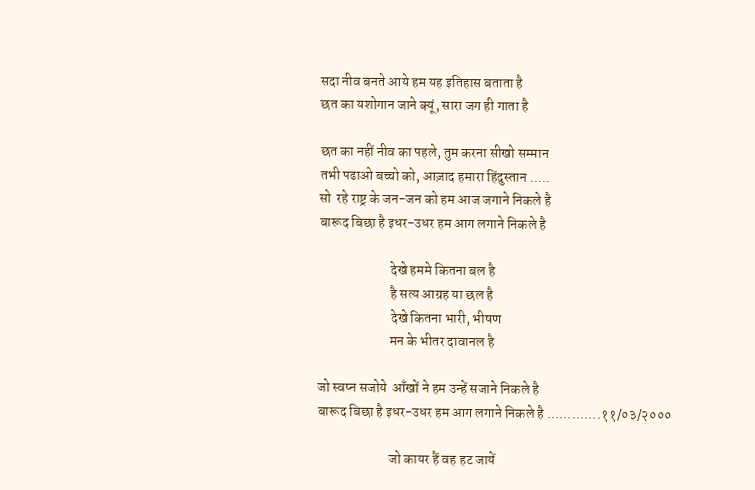सदा नीव बनते आये हम यह इतिहास बताता है
छत का यशोगान जाने क्यूं, सारा जग ही गाता है

छत का नहीं नीव का पहले, तुम करना सीखो सम्मान
तभी पढाओ बच्चो को, आज़ाद हमारा हिंदुस्तान .....
सो  रहे राष्ट्र के जन-जन को हम आज जगाने निकले है
बारूद बिछा है इधर-उधर हम आग लगाने निकले है

                          देखे हममे कितना बल है
                          है सत्य आग्रह या छल है
                          देखे कितना भारी, भीषण
                          मन के भीतर दावानल है

जो स्वप्न सजोये  आँखों ने हम उन्हें सजाने निकले है
बारूद बिछा है इधर-उधर हम आग लगाने निकले है .............११/०३/२०००

                          जो कायर हैं वह हट जायें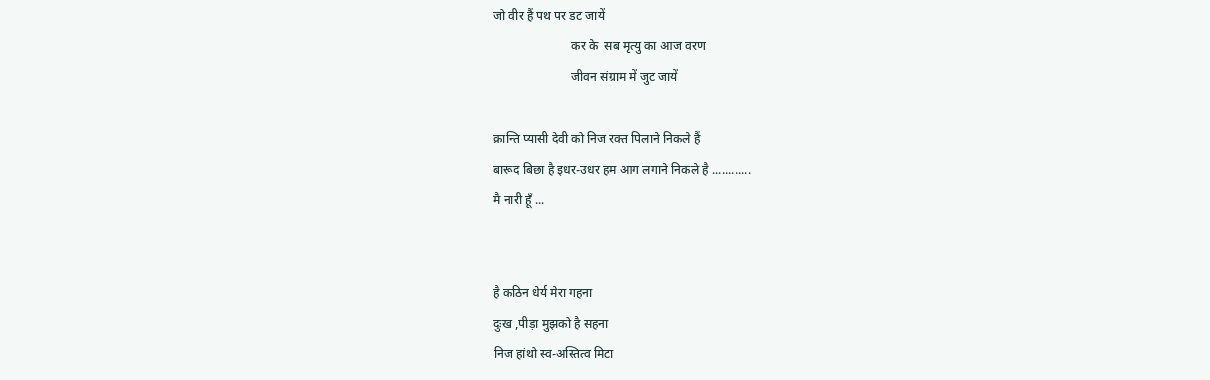जो वीर हैं पथ पर डट जायें
                         कर के  सब मृत्यु का आज वरण
                         जीवन संग्राम में जुट जायें

क्रान्ति प्यासी देवी को निज रक्त पिलाने निकले हैं
बारूद बिछा है इधर-उधर हम आग लगाने निकले है ............
मै नारी हूँ ...


है कठिन धेर्य मेरा गहना
दुःख ,पीड़ा मुझको है सहना
निज हांथो स्व-अस्तित्व मिटा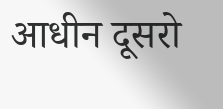आधीन दूसरो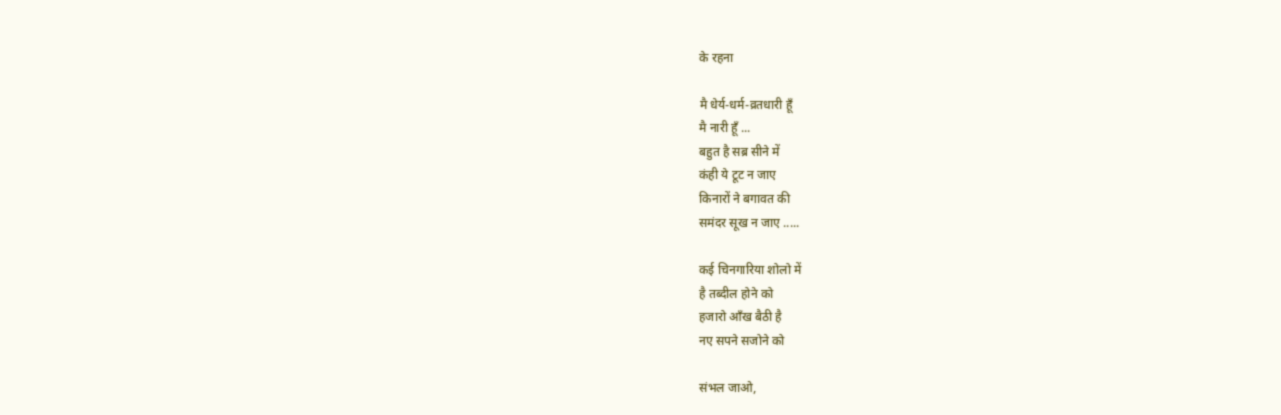के रहना

मै धेर्य-धर्म-व्रतधारी हूँ
मै नारी हूँ ...
बहुत है सब्र सीने में
कंही ये टूट न जाए
किनारों ने बगावत की
समंदर सूख न जाए .....

कई चिनगारिया शोलो में
है तब्दील होने को
हजारो आँख बैठी है
नए सपने सजोने को

संभल जाओ,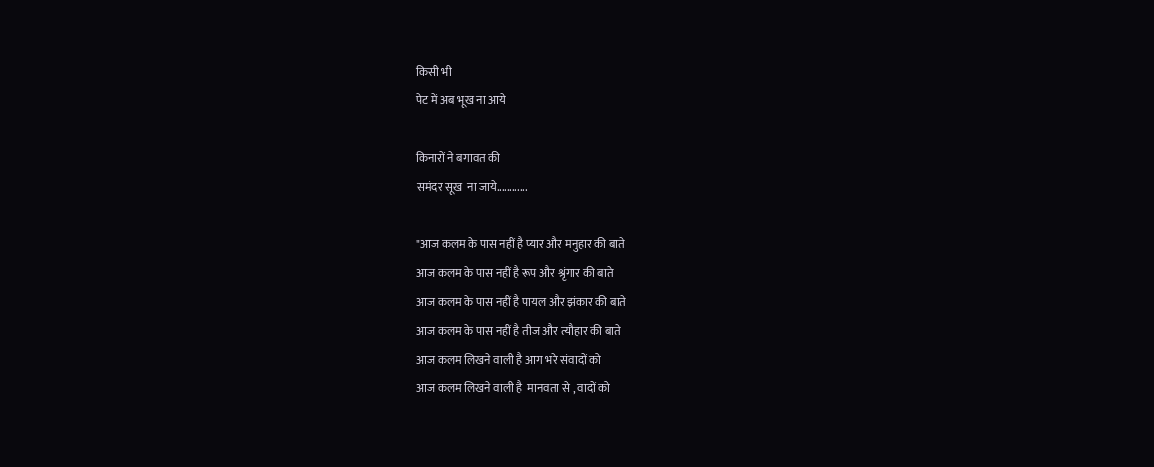किसी भी
पेट में अब भूख ना आये

किनारों ने बगावत की
समंदर सूख  ना जाये............

"आज कलम के पास नहीं है प्यार और मनुहार की बाते
आज कलम के पास नहीं है रूप और श्रृंगार की बाते
आज कलम के पास नहीं है पायल और झंकार की बाते
आज कलम के पास नहीं है तीज और त्यौहार की बाते
आज कलम लिखने वाली है आग भरे संवादों को
आज कलम लिखने वाली है  मानवता से , वादों को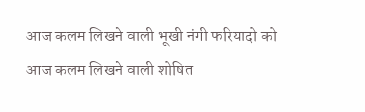आज कलम लिखने वाली भूखी नंगी फरियादो को
आज कलम लिखने वाली शोषित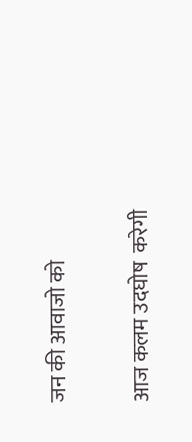जन की आवाजो को

आज कलम उदघोष  करेगी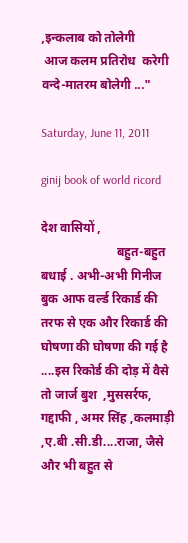,इन्कलाब को तोलेगी
 आज कलम प्रतिरोध  करेगी वन्दे-मातरम बोलेगी ..."

Saturday, June 11, 2011

ginij book of world ricord

देश वासियों ,
                        बहुत-बहुत बधाई . अभी-अभी गिनीज बुक आफ वर्ल्ड रिकार्ड की तरफ से एक और रिकार्ड की घोषणा की घोषणा की गई है ....इस रिकोर्ड की दोड़ में वैसे तो जार्ज बुश  ,मुससर्रफ, गद्दाफी , अमर सिंह ,कलमाड़ी ,ए.बी .सी.डी....राजा, जैसे और भी बहुत से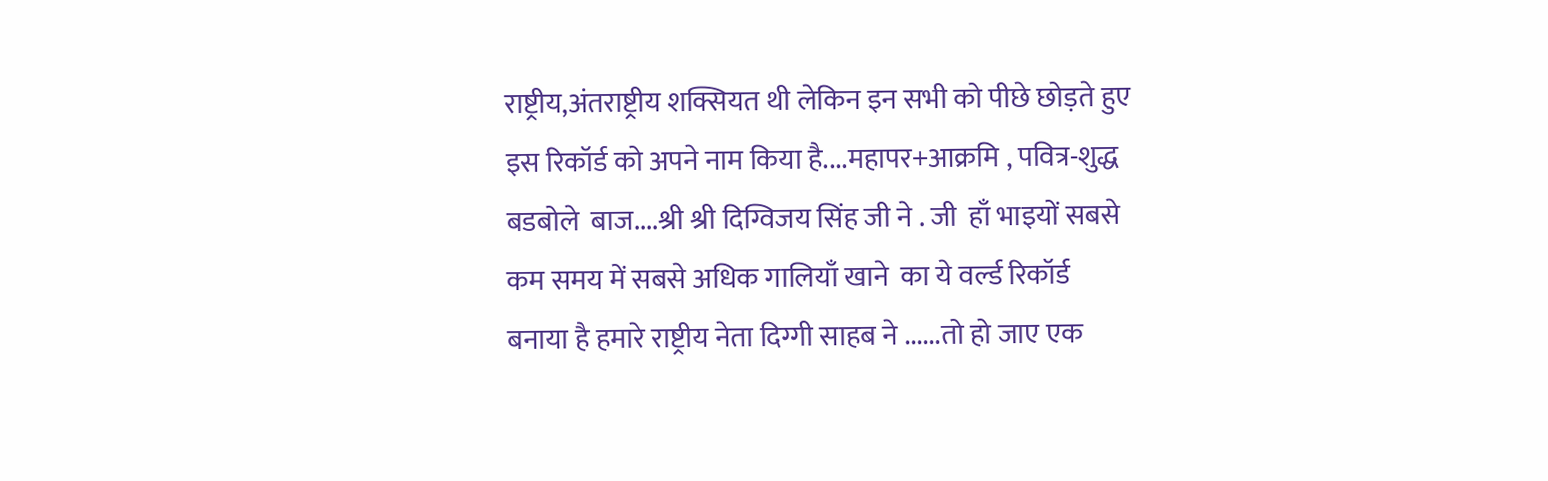राष्ट्रीय,अंतराष्ट्रीय शक्सियत थी लेकिन इन सभी को पीछे छोड़ते हुए इस रिकॉर्ड को अपने नाम किया है....महापर+आक्रमि , पवित्र-शुद्ध बडबोले  बाज....श्री श्री दिग्विजय सिंह जी ने . जी  हाँ भाइयों सबसे कम समय में सबसे अधिक गालियाँ खाने  का ये वर्ल्ड रिकॉर्ड बनाया है हमारे राष्ट्रीय नेता दिग्गी साहब ने ......तो हो जाए एक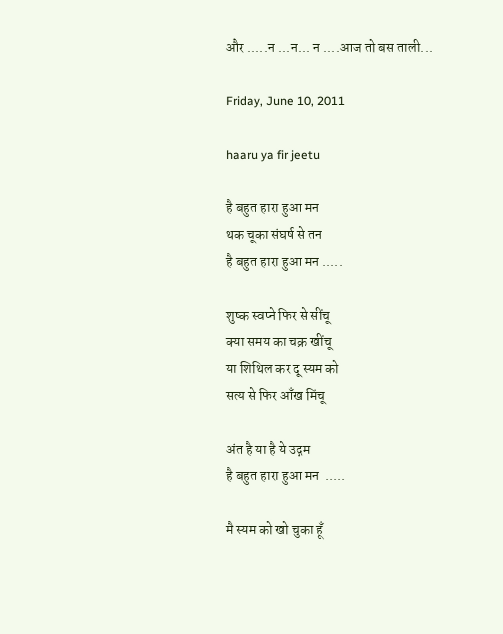और .....न ...न... न ....आज तो बस ताली...

Friday, June 10, 2011

haaru ya fir jeetu

है बहुत हारा हुआ मन
थक चूका संघर्ष से तन
है बहुत हारा हुआ मन .....

शुष्क स्वप्ने फिर से सींचू
क्या समय का चक्र खींचू
या शिथिल कर दू स्यम को
सत्य से फिर आँख मिंचू

अंत है या है ये उद्गम
है बहुत हारा हुआ मन  .....

मै स्यम को खो चुका हूँ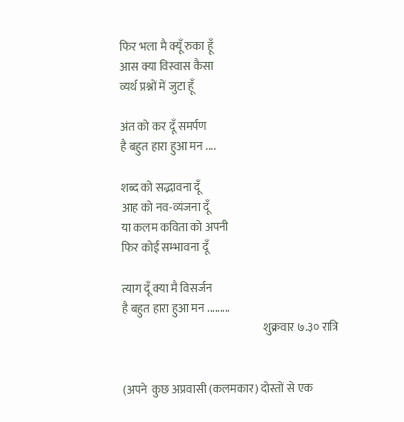फिर भला मै क्यूँ रुका हूँ
आस क्या विस्वास कैसा
व्यर्थ प्रश्नों में जुटा हूँ

अंत को कर दूँ समर्पण
है बहुत हारा हुआ मन ....

शब्द को सद्भावना दूँ
आह को नव-व्यंजना दूँ
या कलम कविता को अपनी
फिर कोई सम्भावना दूँ

त्याग दूँ क्या मै विसर्जन
है बहुत हारा हुआ मन .........
                                                              शुक्रवार ७.३० रात्रि


(अपने  कुछ अप्रवासी (कलमकार) दोस्तों से एक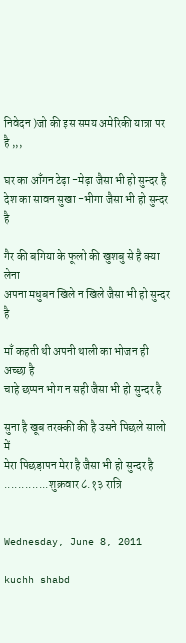निवेदन )जो की इस समय अमेरिकी यात्रा पर है ,,,

घर का आँगन टेढ़ा -मेढ़ा जैसा भी हो सुन्दर है
देश का सावन सुखा -भीगा जैसा भी हो सुन्दर है

गैर की बगिया के फूलो की खुशबु से है क्या लेना
अपना मधुबन खिले न खिले जैसा भी हो सुन्दर है

माँ कहती थी अपनी थाली का भोजन ही अच्छा है
चाहे छप्पन भोग न सही जैसा भी हो सुन्दर है

सुना है खूब तरक्की की है उसने पिछले सालो में
मेरा पिछड़ापन मेरा है जैसा भी हो सुन्दर है .............शुक्रवार ८.१३ रात्रि


Wednesday, June 8, 2011

kuchh shabd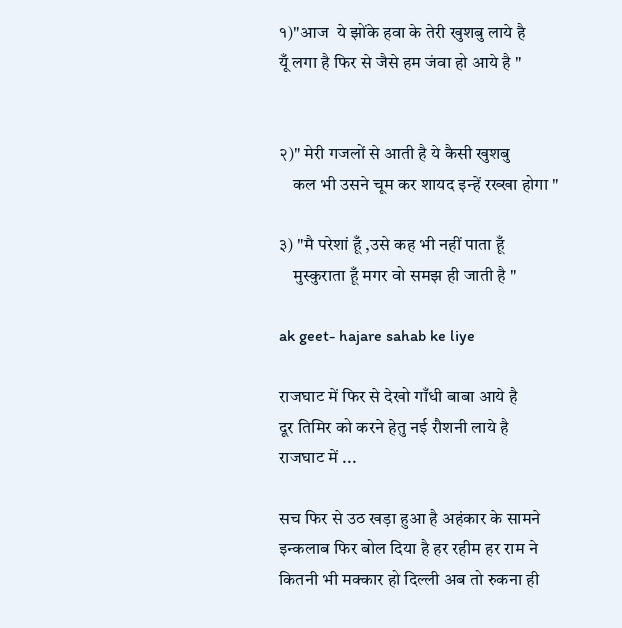१)"आज  ये झोंके हवा के तेरी खुशबु लाये है
यूँ लगा है फिर से जैसे हम जंवा हो आये है "


२)" मेरी गजलों से आती है ये कैसी खुशबु
    कल भी उसने चूम कर शायद इन्हें रख्खा होगा "

३) "मै परेशां हूँ ,उसे कह भी नहीं पाता हूँ
    मुस्कुराता हूँ मगर वो समझ ही जाती है "

ak geet- hajare sahab ke liye

राजघाट में फिर से देखो गाँधी बाबा आये है
दूर तिमिर को करने हेतु नई रौशनी लाये है
राजघाट में ...

सच फिर से उठ खड़ा हुआ है अहंकार के सामने
इन्कलाब फिर बोल दिया है हर रहीम हर राम ने
कितनी भी मक्कार हो दिल्ली अब तो रुकना ही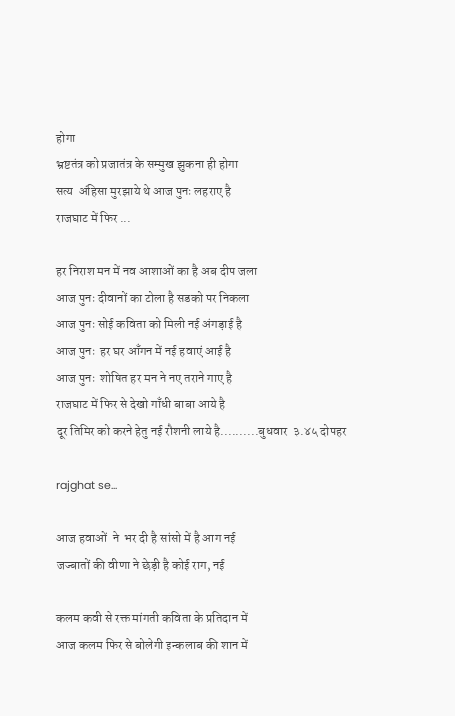होगा
भ्रष्टतंत्र को प्रजातंत्र के सम्मुख झुकना ही होगा
सत्य  अंहिसा मुरझाये थे आज पुनः लहराए है
राजघाट में फिर ...

हर निराश मन में नव आशाओं का है अब दीप जला
आज पुनः दीवानों का टोला है सडको पर निकला
आज पुनः सोई कविता को मिली नई अंगड़ाई है
आज पुनः  हर घर आँगन में नई हवाएं आई है
आज पुनः  शोषित हर मन ने नए तराने गाए है
राजघाट में फिर से देखो गाँधी बाबा आये है
दूर तिमिर को करने हेतु नई रौशनी लाये है..........बुधवार  ३.४५ दोपहर

rajghat se...

आज हवाओं  ने  भर दी है सांसो में है आग नई
जज्बातों की वीणा ने छेड़ी है कोई राग, नई

कलम कवी से रक्त मांगती कविता के प्रतिदान में
आज कलम फिर से बोलेगी इन्कलाब की शान में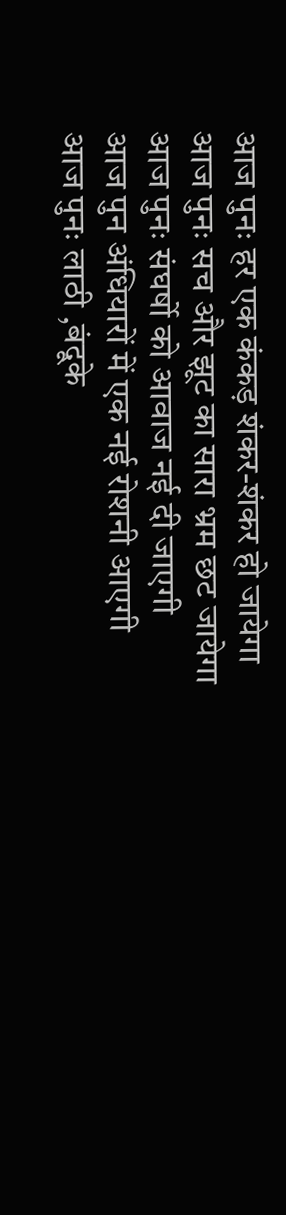आज पुनः हर एक कंकड़ शंकर-शंकर हो जायेगा
आज पुनः सच और झूट का सारा भ्रम छट जायेगा
आज पुनः संघर्षो को आवाज नई दी जाएगी
आज पुन अंधियारों में एक नई रोशनी आएगी
आज पुनः लाठी ,बंदूके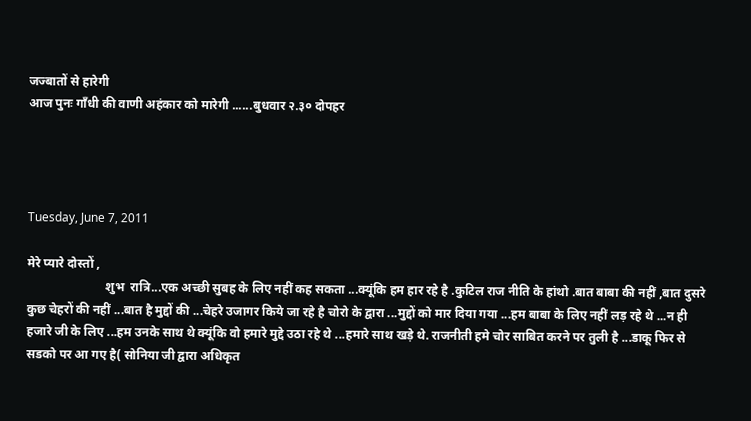जज्बातों से हारेगी
आज पुनः गाँधी की वाणी अहंकार को मारेगी ......बुधवार २.३० दोपहर




Tuesday, June 7, 2011

मेरे प्यारे दोस्तों ,
                         शुभ  रात्रि...एक अच्छी सुबह के लिए नहीं कह सकता ...क्यूंकि हम हार रहे है .कुटिल राज नीति के हांथो .बात बाबा की नहीं ,बात दुसरे कुछ चेहरों की नहीं ...बात है मुद्दों की ...चेहरे उजागर किये जा रहे है चोरो के द्वारा ...मुद्दों को मार दिया गया ...हम बाबा के लिए नहीं लड़ रहे थे ...न ही हजारे जी के लिए ...हम उनके साथ थे क्यूंकि वो हमारे मुद्दे उठा रहे थे ...हमारे साथ खड़े थे. राजनीती हमे चोर साबित करने पर तुली है ...डाकू फिर से सडको पर आ गए है( सोनिया जी द्वारा अधिकृत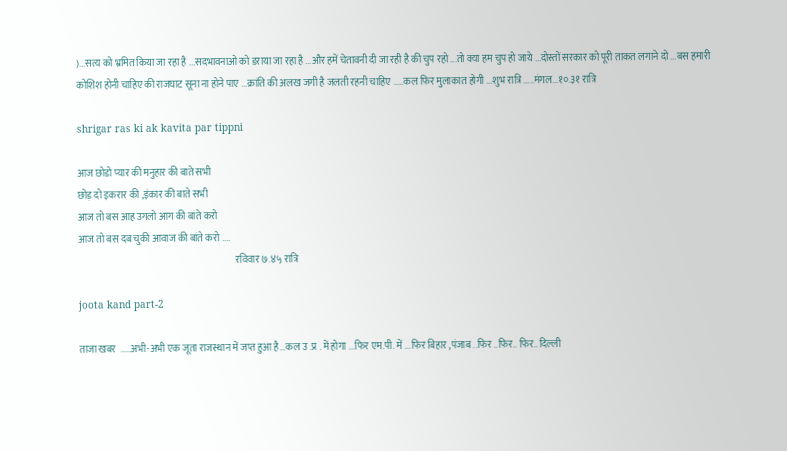)...सत्य को भ्रमित किया जा रहा है ...सदभावनाओ को डराया जा रहा है ...और हमें चेतावनी दी जा रही है की चुप रहो ...तो क्या हम चुप हो जाये ...दोस्तों सरकार को पूरी ताकत लगाने दो ...बस हमारी कोशिश होनी चाहिए की राजघाट सूना ना होने पाए ...क्रांति की अलख जगी है जलती रहनी चाहिए .....कल फिर मुलाकात होगी ...शुभ रात्रि .....मंगल...१०.३१ रात्रि

shrigar ras ki ak kavita par tippni

आज छोडो प्यार की मनुहार की बाते सभी
छोड़ दो इकरार की ,इंकार की बाते सभी
आज तो बस आह उगलो आग की बांते करो
आज तो बस दब चुकी आवाज की बांते करो ....
                                                                                  रविवार ७.४५ रात्रि

joota kand part-2

ताजा खबर  .....अभी-अभी एक जूता राजस्थान में जप्त हुआ है...कल उ .प्र . में होगा ...फिर एम.पी. में ...फिर बिहार ,पंजाब ..फिर ..फिर.. फिर.. दिल्ली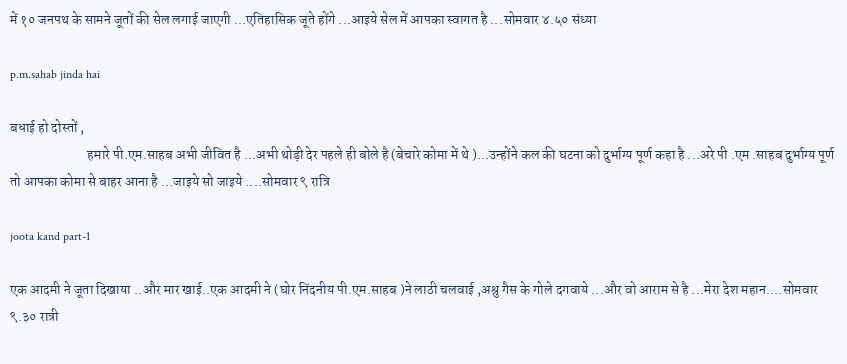में १० जनपथ के सामने जूतों की सेल लगाई जाएगी ...एतिहासिक जूते होंगे ...आइये सेल में आपका स्वागत है ...सोमवार ४.५० संध्या

p.m.sahab jinda hai

बधाई हो दोस्तों ,
                            हमारे पी.एम.साहब अभी जीवित है ...अभी थोड़ी देर पहले ही बोले है (बेचारे कोमा में थे )...उन्होंने कल की घटना को दुर्भाग्य पूर्ण कहा है ...अरे पी .एम .साहब दुर्भाग्य पूर्ण तो आपका कोमा से बाहर आना है ...जाइये सो जाइये ....सोमवार ९ रात्रि

joota kand part-1

एक आदमी ने जूता दिखाया ..और मार खाई..एक आदमी ने (घोर निंदनीय पी.एम.साहब )ने लाठी चलवाई ,अश्रु गैस के गोले दगवाये ...और वो आराम से है ...मेरा देश महान....सोमवार ९.३० रात्री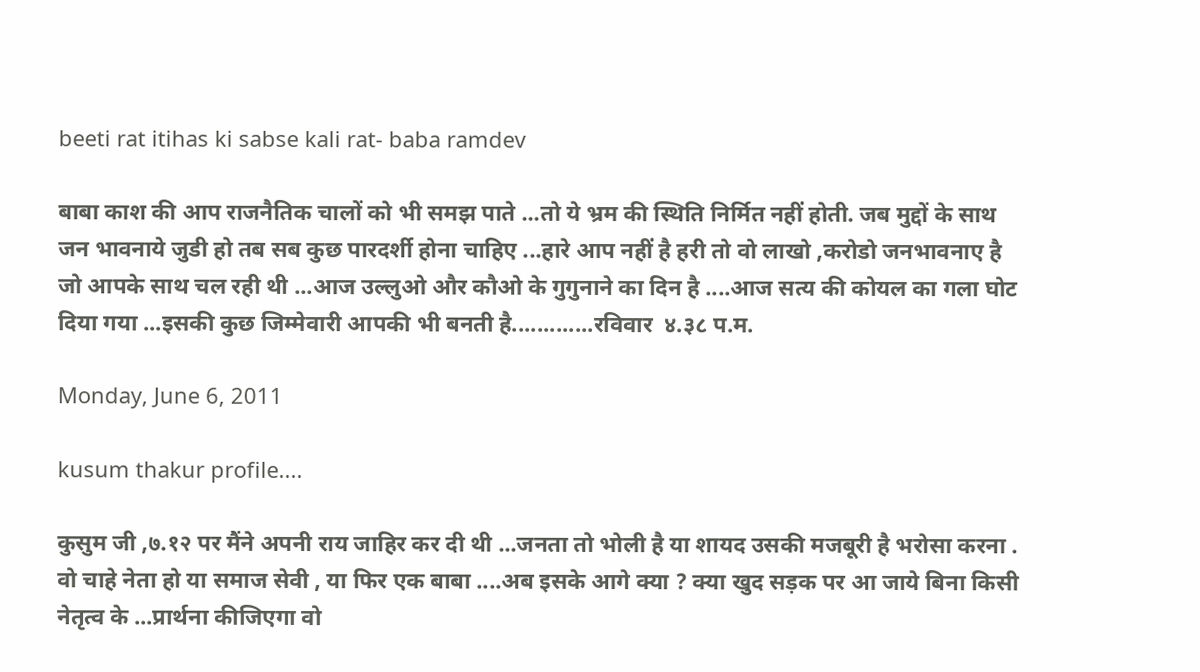beeti rat itihas ki sabse kali rat- baba ramdev

बाबा काश की आप राजनैतिक चालों को भी समझ पाते ...तो ये भ्रम की स्थिति निर्मित नहीं होती. जब मुद्दों के साथ जन भावनाये जुडी हो तब सब कुछ पारदर्शी होना चाहिए ...हारे आप नहीं है हरी तो वो लाखो ,करोडो जनभावनाए है जो आपके साथ चल रही थी ...आज उल्लुओ और कौओ के गुगुनाने का दिन है ....आज सत्य की कोयल का गला घोट दिया गया ...इसकी कुछ जिम्मेवारी आपकी भी बनती है.............रविवार  ४.३८ प.म.

Monday, June 6, 2011

kusum thakur profile....

कुसुम जी ,७.१२ पर मैंने अपनी राय जाहिर कर दी थी ...जनता तो भोली है या शायद उसकी मजबूरी है भरोसा करना . वो चाहे नेता हो या समाज सेवी , या फिर एक बाबा ....अब इसके आगे क्या ? क्या खुद सड़क पर आ जाये बिना किसी नेतृत्व के ...प्रार्थना कीजिएगा वो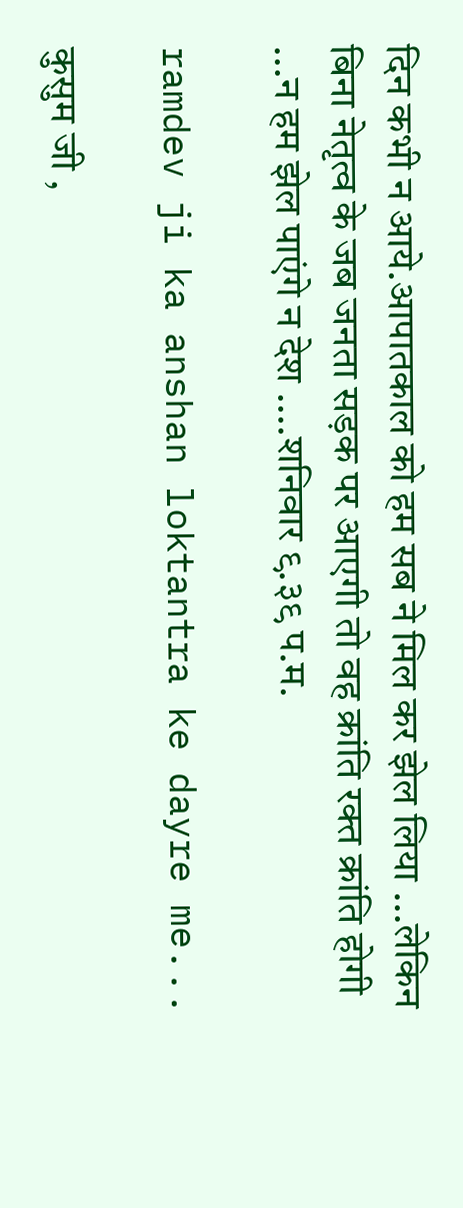दिन कभी न आये.आपातकाल को हम सब ने मिल कर झेल लिया ...लेकिन बिना नेतृत्व के जब जनता सड़क पर आएगी तो वह क्रांति रक्त क्रांति होगी ...न हम झेल पाएंगे न देश ....शनिवार ९.३९ प.म.

ramdev ji ka anshan loktantra ke dayre me...

कुसुम जी ,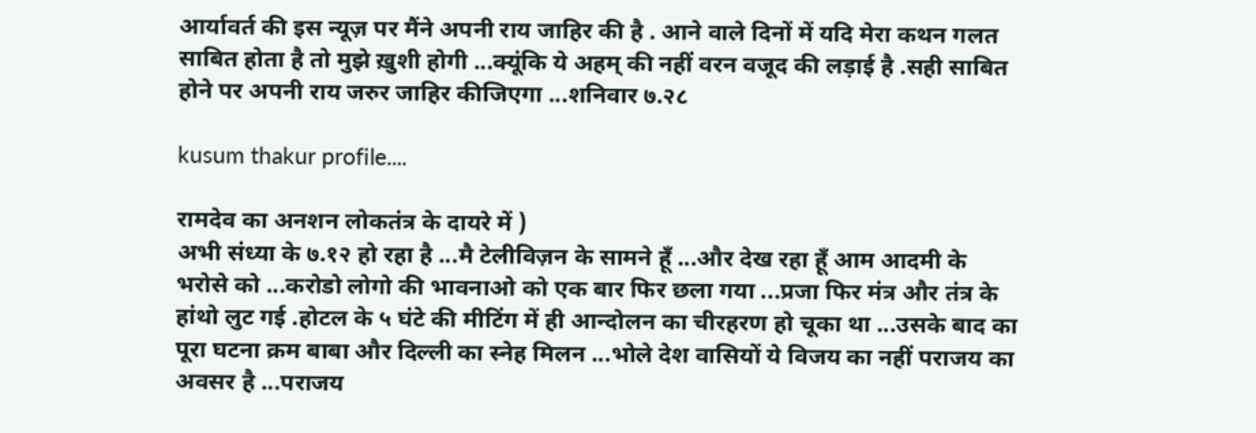आर्यावर्त की इस न्यूज़ पर मैंने अपनी राय जाहिर की है . आने वाले दिनों में यदि मेरा कथन गलत साबित होता है तो मुझे ख़ुशी होगी ...क्यूंकि ये अहम् की नहीं वरन वजूद की लड़ाई है .सही साबित होने पर अपनी राय जरुर जाहिर कीजिएगा ...शनिवार ७.२८

kusum thakur profile....

रामदेव का अनशन लोकतंत्र के दायरे में )
अभी संध्या के ७.१२ हो रहा है ...मै टेलीविज़न के सामने हूँ ...और देख रहा हूँ आम आदमी के भरोसे को ...करोडो लोगो की भावनाओ को एक बार फिर छला गया ...प्रजा फिर मंत्र और तंत्र के हांथो लुट गई .होटल के ५ घंटे की मीटिंग में ही आन्दोलन का चीरहरण हो चूका था ...उसके बाद का पूरा घटना क्रम बाबा और दिल्ली का स्नेह मिलन ...भोले देश वासियों ये विजय का नहीं पराजय का अवसर है ...पराजय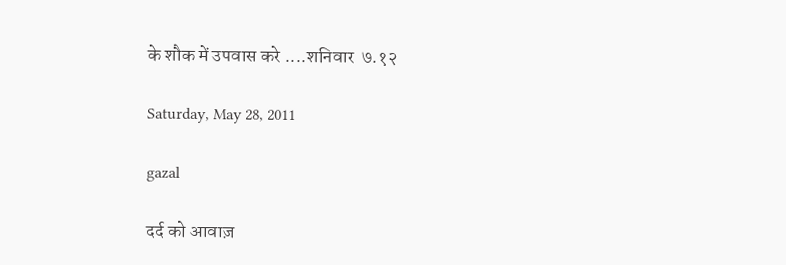के शौक में उपवास करे ....शनिवार  ७.१२

Saturday, May 28, 2011

gazal

दर्द को आवाज़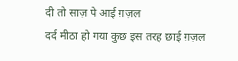दी तो साज़ पे आई ग़ज़ल
दर्द मीठा हो गया कुछ इस तरह छाई ग़ज़ल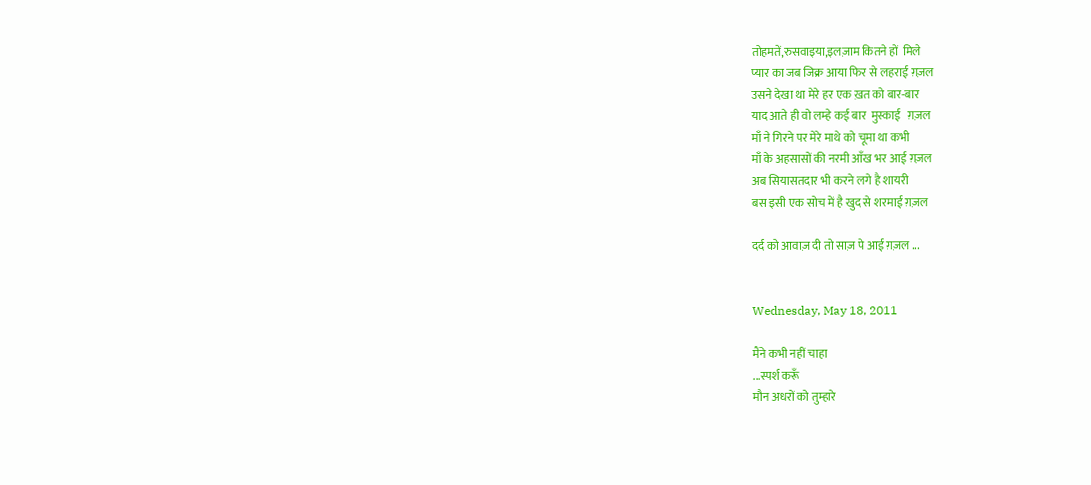तोहमतें,रुसवाइया,इलज़ाम कितने हों  मिले
प्यार का जब जिक्र आया फिर से लहराई ग़ज़ल
उसने देखा था मेरे हर एक ख़त को बार-बार
याद आते ही वो लम्हे कई बार  मुस्काई   ग़ज़ल
माँ ने गिरने पर मेरे माथे को चूमा था कभी
माँ के अहसासों की नरमी आँख भर आई ग़ज़ल
अब सियासतदार भी करने लगे है शायरी
बस इसी एक सोच में है खुद से शरमाई ग़ज़ल

दर्द को आवाज़ दी तो साज़ पे आई ग़ज़ल ...


Wednesday, May 18, 2011

मैंने कभी नहीं चाहा
...स्पर्श करूँ
मौन अधरों को तुम्हारे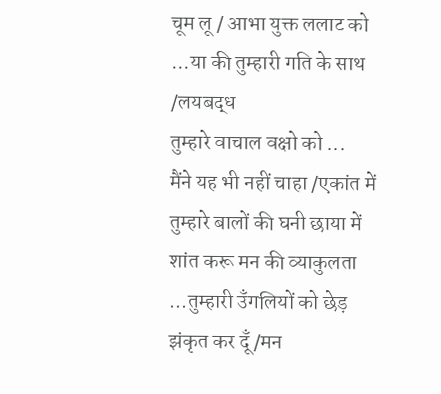चूम लू / आभा युक्त ललाट को
...या की तुम्हारी गति के साथ /लयबद्ध
तुम्हारे वाचाल वक्षो को ...
मैंने यह भी नहीं चाहा /एकांत में
तुम्हारे बालों की घनी छाया में
शांत करू मन की व्याकुलता
...तुम्हारी उँगलियों को छेड़
झंकृत कर दूँ /मन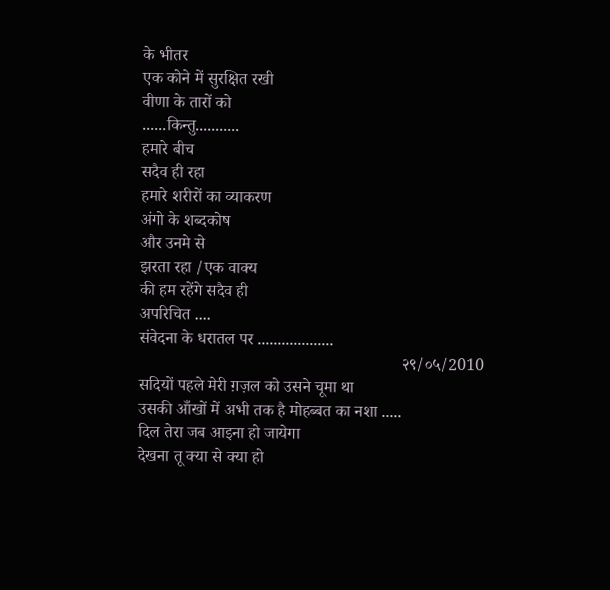के भीतर
एक कोने में सुरक्षित रखी
वीणा के तारों को
......किन्तु...........
हमारे बीच
सदैव ही रहा
हमारे शरीरों का व्याकरण
अंगो के शब्दकोष
और उनमे से
झरता रहा /एक वाक्य
की हम रहेंगे सदैव ही
अपरिचित ....
संवेदना के धरातल पर ...................
                                                               २९/०५/2010
सदियों पहले मेरी ग़ज़ल को उसने चूमा था
उसकी आँखों में अभी तक है मोहब्बत का नशा .....
दिल तेरा जब आइना हो जायेगा
देखना तू क्या से क्या हो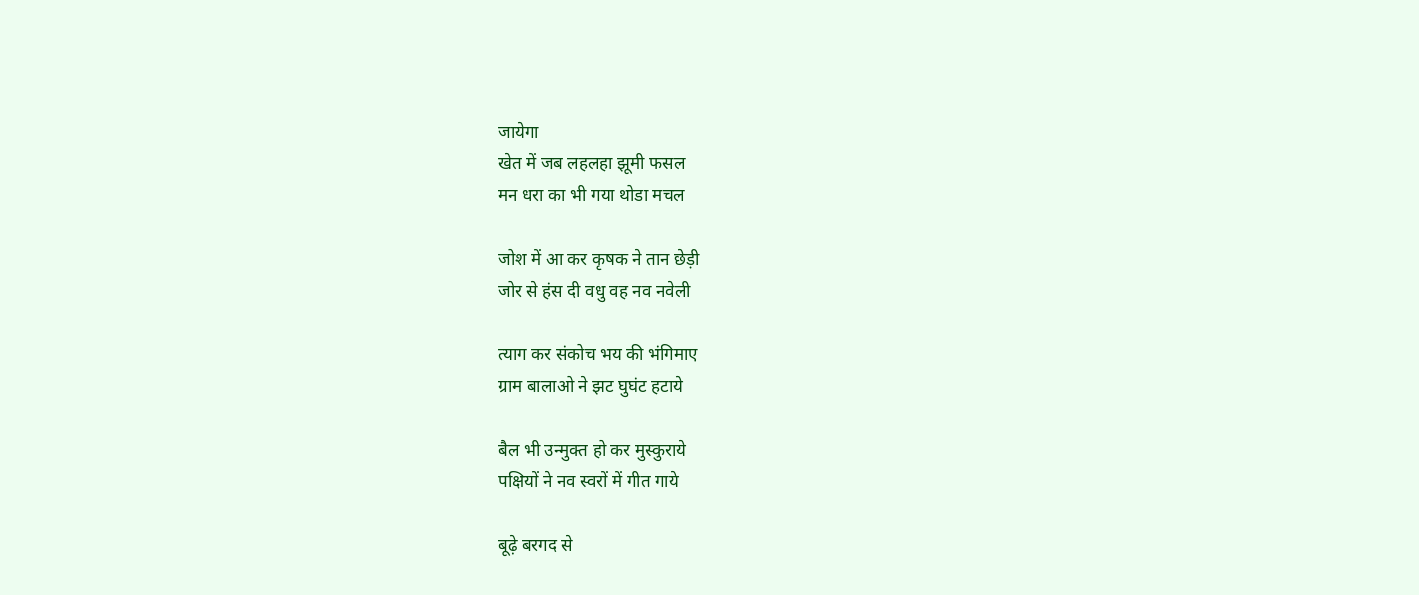जायेगा
खेत में जब लहलहा झूमी फसल
मन धरा का भी गया थोडा मचल

जोश में आ कर कृषक ने तान छेड़ी
जोर से हंस दी वधु वह नव नवेली

त्याग कर संकोच भय की भंगिमाए
ग्राम बालाओ ने झट घुघंट हटाये

बैल भी उन्मुक्त हो कर मुस्कुराये
पक्षियों ने नव स्वरों में गीत गाये

बूढ़े बरगद से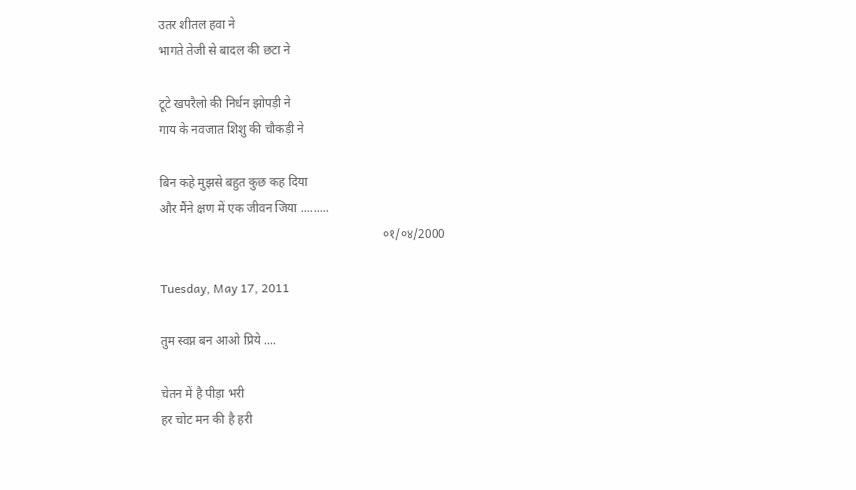उतर शीतल हवा ने
भागते तेजी से बादल की छटा ने

टूटे खपरैलो की निर्धन झोपड़ी ने
गाय के नवजात शिशु की चौकड़ी ने

बिन कहे मुझसे बहुत कुछ कह दिया
और मैंने क्षण में एक जीवन जिया .........
                                                                       ०१/०४/2000

Tuesday, May 17, 2011

तुम स्वप्न बन आओ प्रिये ....

चेतन में है पीड़ा भरी
हर चोट मन की है हरी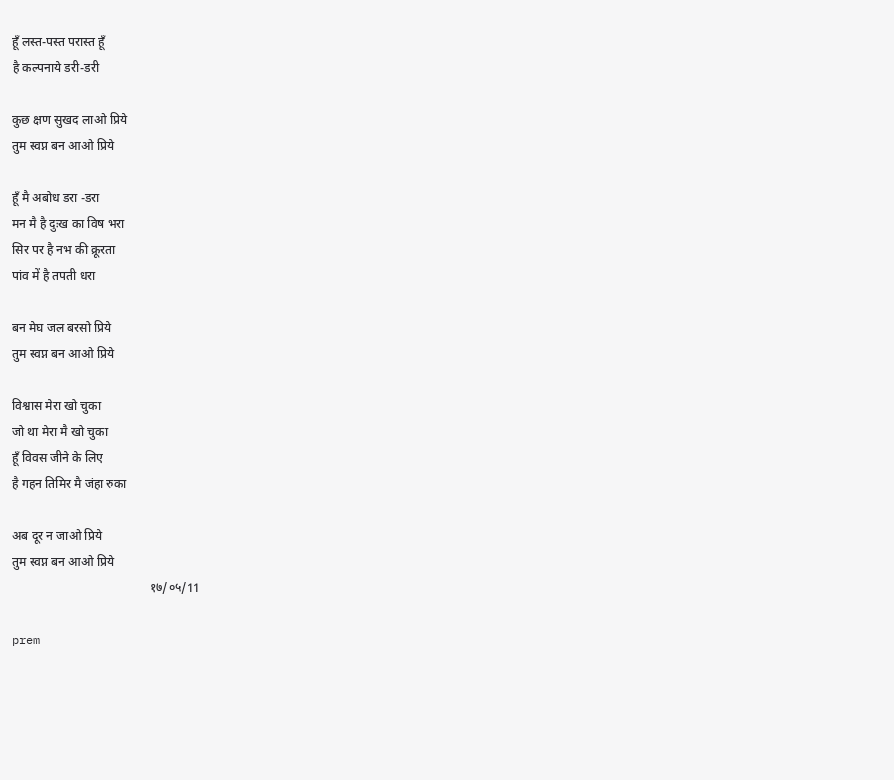हूँ लस्त-पस्त परास्त हूँ
है कल्पनाये डरी-डरी

कुछ क्षण सुखद लाओ प्रिये
तुम स्वप्न बन आओ प्रिये

हूँ मै अबोध डरा -डरा
मन मै है दुःख का विष भरा
सिर पर है नभ की क्रूरता
पांव में है तपती धरा

बन मेघ जल बरसो प्रिये
तुम स्वप्न बन आओ प्रिये

विश्वास मेरा खो चुका
जो था मेरा मै खो चुका
हूँ विवस जीने के लिए
है गहन तिमिर मै जंहा रुका

अब दूर न जाओ प्रिये
तुम स्वप्न बन आओ प्रिये
                                            १७/०५/11

prem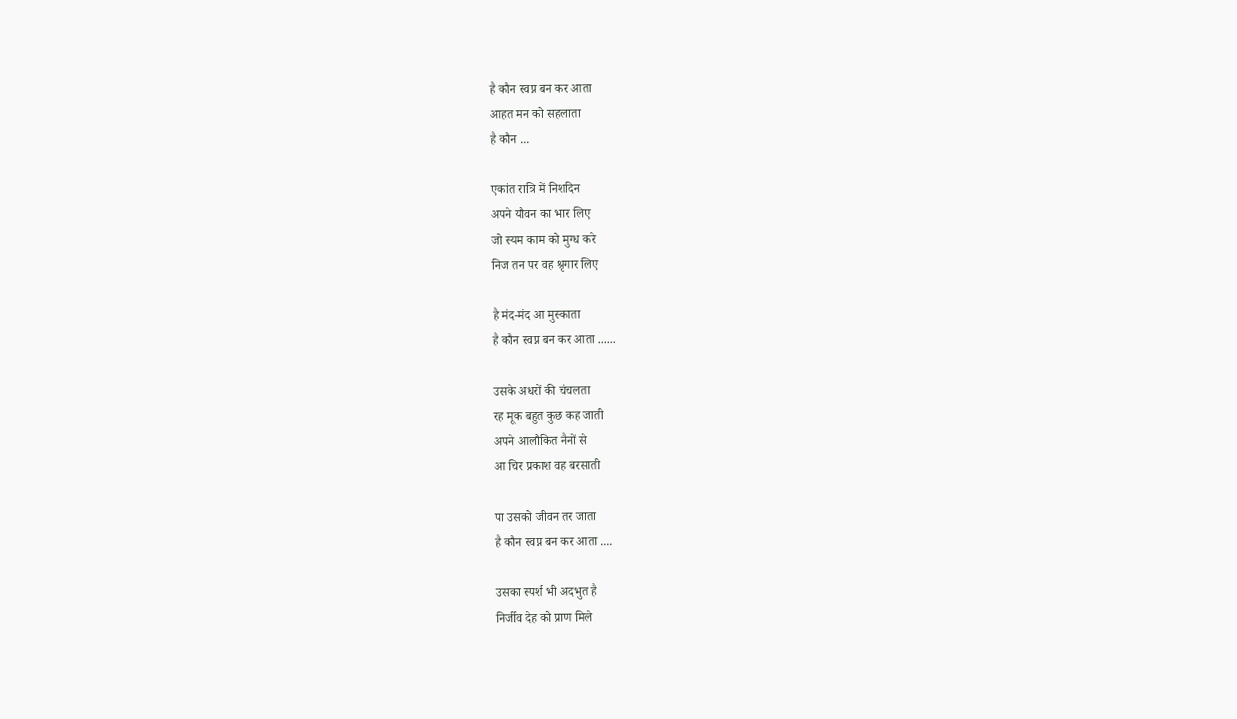है कौन स्वप्न बन कर आता
आहत मन को सहलाता
है कौन ...

एकांत रात्रि में निशदिन
अपने यौवन का भार लिए
जो स्यम काम को मुग्ध करे
निज तन पर वह श्रृगार लिए

है मंद-मंद आ मुस्काता
है कौन स्वप्न बन कर आता ......

उसके अधरों की चंचलता
रह मूक बहुत कुछ कह जाती
अपने आलौकित नैनों से
आ चिर प्रकाश वह बरसाती

पा उसको जीवन तर जाता
है कौन स्वप्न बन कर आता ....

उसका स्पर्श भी अदभुत है
निर्जीव देह को प्राण मिले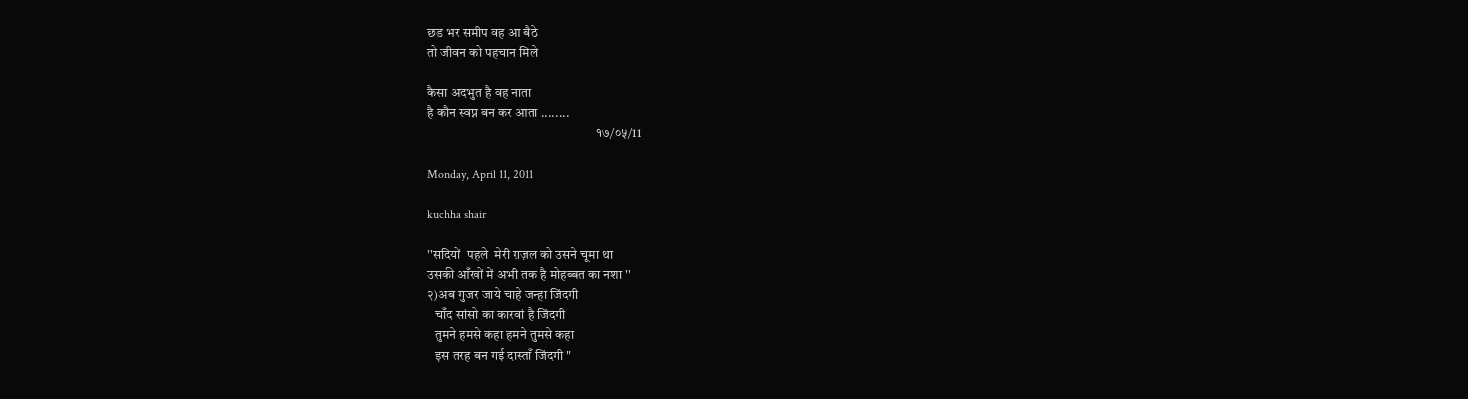छड भर समीप वह आ बैठे
तो जीवन को पहचान मिले

कैसा अदभुत है वह नाता
है कौन स्वप्न बन कर आता ........
                                                                १७/०५/11

Monday, April 11, 2011

kuchha shair

''सदियों  पहले  मेरी ग़ज़ल को उसने चूमा था
उसकी आँखों में अभी तक है मोहब्बत का नशा ''
२)अब गुजर जाये चाहे जन्हा जिंदगी
   चाँद सांसो का कारवां है जिंदगी
   तुमने हमसे कहा हमने तुमसे कहा
   इस तरह बन गई दास्ताँ जिंदगी "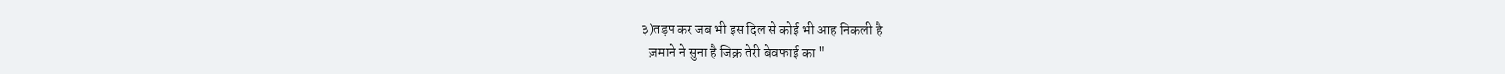३)तड़प कर जब भी इस दिल से कोई भी आह निकली है
   ज़माने ने सुना है जिक्र तेरी बेवफाई का "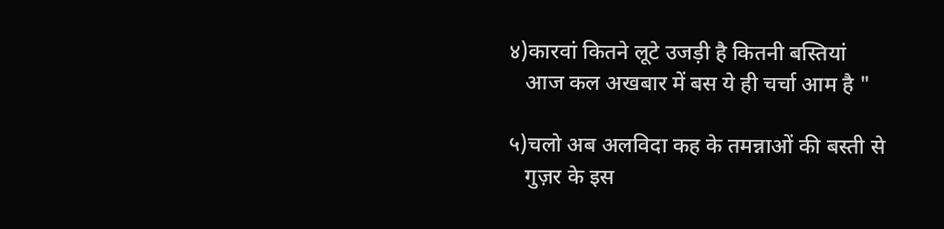४)कारवां कितने लूटे उजड़ी है कितनी बस्तियां
   आज कल अखबार में बस ये ही चर्चा आम है "

५)चलो अब अलविदा कह के तमन्नाओं की बस्ती से
   गुज़र के इस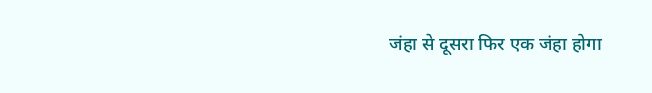जंहा से दूसरा फिर एक जंहा होगा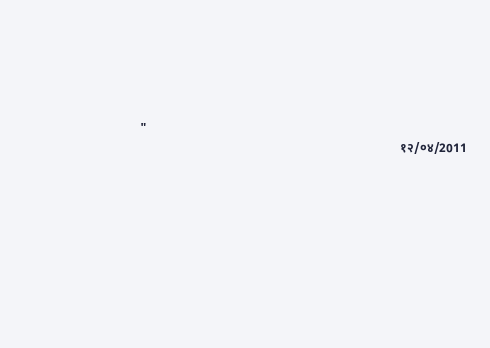"
                                                                                   १२/०४/2011